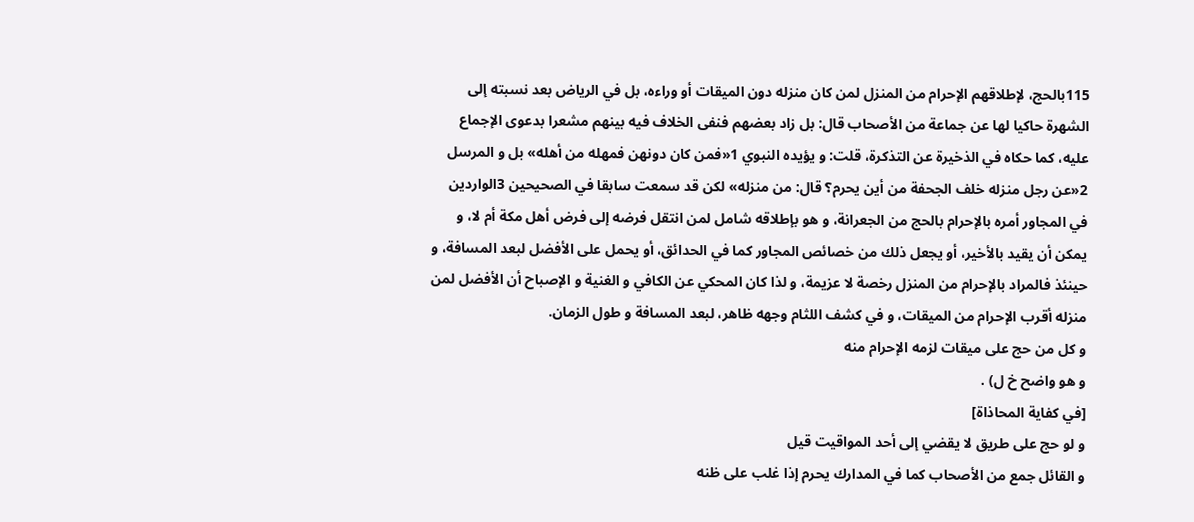115بالحج، لإطلاقهم الإحرام من المنزل لمن كان منزله دون الميقات أو وراءه، بل في الرياض بعد نسبته إلى الشهرة حاكيا لها عن جماعة من الأصحاب قال: بل زاد بعضهم فنفى الخلاف فيه بينهم مشعرا بدعوى الإجماع عليه، كما حكاه في الذخيرة عن التذكرة، قلت: و يؤيده النبوي 1«فمن كان دونهن فمهله من أهله» بل و المرسل 2«عن رجل منزله خلف الجحفة من أين يحرم؟ قال: من منزله» لكن قد سمعت سابقا في الصحيحين 3الواردين في المجاور أمره بالإحرام بالحج من الجعرانة، و هو بإطلاقه شامل لمن انتقل فرضه إلى فرض أهل مكة أم لا، و يمكن أن يقيد بالأخير، أو يجعل ذلك من خصائص المجاور كما في الحدائق، أو يحمل على الأفضل لبعد المسافة، و حينئذ فالمراد بالإحرام من المنزل رخصة لا عزيمة، و لذا كان المحكي عن الكافي و الغنية و الإصباح أن الأفضل لمن منزله أقرب الإحرام من الميقات، و في كشف اللثام وجهه ظاهر، لبعد المسافة و طول الزمان.
و كل من حج على ميقات لزمه الإحرام منه
و هو واضح خ ل) .
[في كفاية المحاذاة]
و لو حج على طريق لا يقضي إلى أحد المواقيت قيل
و القائل جمع من الأصحاب كما في المدارك يحرم إذا غلب على ظنه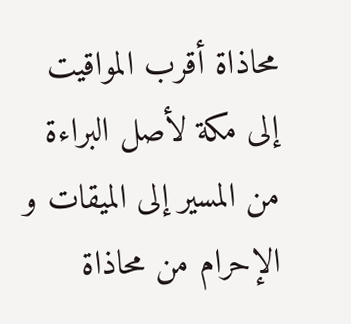محاذاة أقرب المواقيت إلى مكة لأصل البراءة من المسير إلى الميقات و الإحرام من محاذاة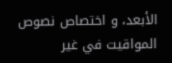الأبعد، و اختصاص نصوص المواقيت في غير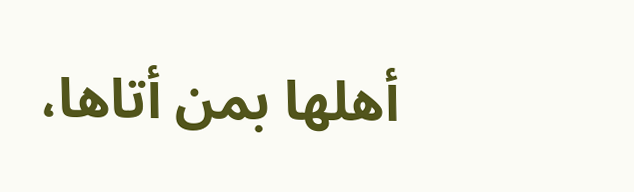أهلها بمن أتاها،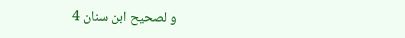و لصحيح ابن سنان 4